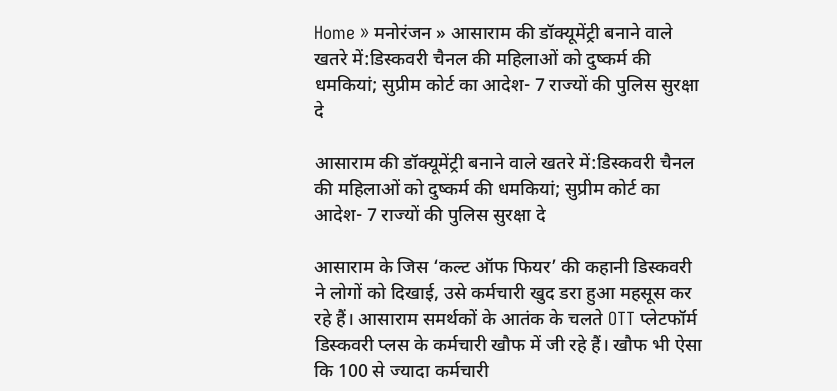Home » मनोरंजन » आसाराम की डॉक्यूमेंट्री बनाने वाले खतरे में:डिस्कवरी चैनल की महिलाओं को दुष्कर्म की धमकियां; सुप्रीम कोर्ट का आदेश- 7 राज्यों की पुलिस सुरक्षा दे

आसाराम की डॉक्यूमेंट्री बनाने वाले खतरे में:डिस्कवरी चैनल की महिलाओं को दुष्कर्म की धमकियां; सुप्रीम कोर्ट का आदेश- 7 राज्यों की पुलिस सुरक्षा दे

आसाराम के जिस ‘कल्ट ऑफ फियर’ की कहानी डिस्कवरी ने लोगों को दिखाई, उसे कर्मचारी खुद डरा हुआ महसूस कर रहे हैं। आसाराम समर्थकों के आतंक के चलते OTT प्लेटफॉर्म डिस्कवरी प्लस के कर्मचारी खौफ में जी रहे हैं। खौफ भी ऐसा कि 100 से ज्यादा कर्मचारी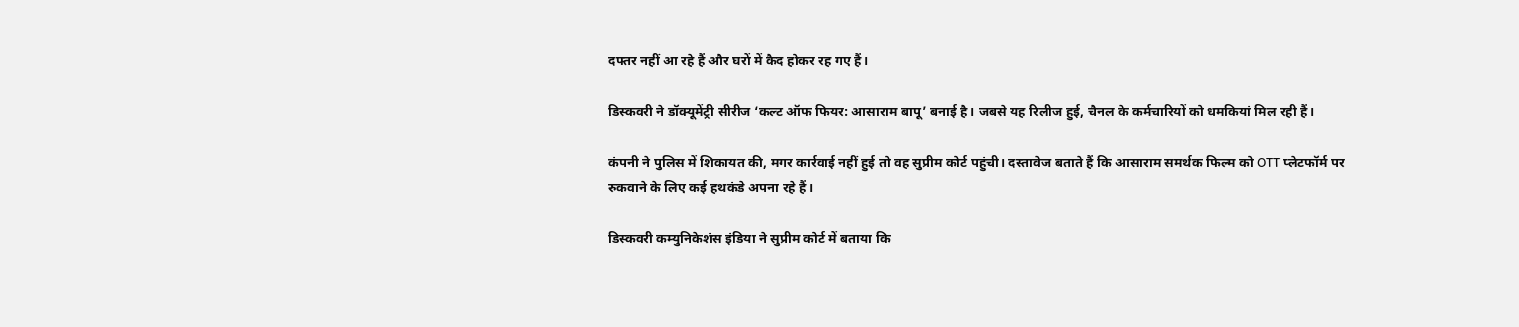दफ्तर नहीं आ रहे हैं और घरों में कैद होकर रह गए हैं।

डिस्कवरी ने डॉक्यूमेंट्री सीरीज ‘कल्ट ऑफ फियर: आसाराम बापू’ बनाई है। जबसे यह रिलीज हुई, चैनल के कर्मचारियों को धमकियां मिल रही हैं।

कंपनी ने पुलिस में शिकायत की, मगर कार्रवाई नहीं हुई तो वह सुप्रीम कोर्ट पहुंची। दस्तावेज बताते हैं कि आसाराम समर्थक फिल्म को OTT प्लेटफॉर्म पर रुकवाने के लिए कई हथकंडे अपना रहे हैं।

डिस्कवरी कम्युनिकेशंस इंडिया ने सुप्रीम कोर्ट में बताया कि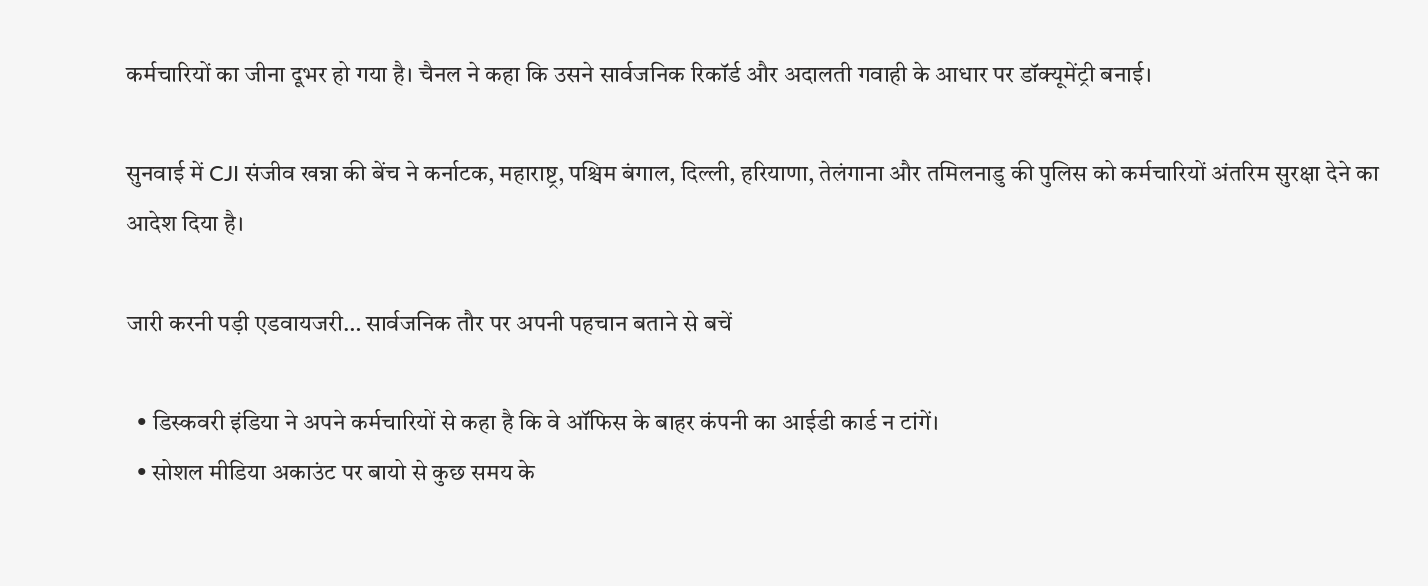कर्मचारियों का जीना दूभर हो गया है। चैनल ने कहा कि उसने सार्वजनिक रिकॉर्ड और अदालती गवाही के आधार पर डॉक्यूमेंट्री बनाई।

सुनवाई में CJI संजीव खन्ना की बेंच ने कर्नाटक, महाराष्ट्र, पश्चिम बंगाल, दिल्ली, हरियाणा, तेलंगाना और तमिलनाडु की पुलिस को कर्मचारियों अंतरिम सुरक्षा देने का आदेश दिया है।

जारी करनी पड़ी एडवायजरी… सार्वजनिक तौर पर अपनी पहचान बताने से बचें

  • डिस्कवरी इंडिया ने अपने कर्मचारियों से कहा है कि वे ऑफिस के बाहर कंपनी का आईडी कार्ड न टांगें।
  • सोशल मीडिया अकाउंट पर बायो से कुछ समय के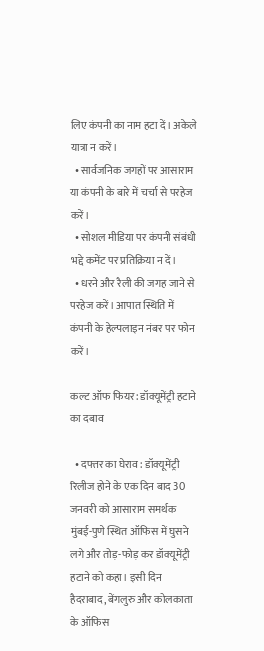लिए कंपनी का नाम हटा दें। अकेले यात्रा न करें।
  • सार्वजनिक जगहों पर आसाराम या कंपनी के बारे में चर्चा से परहेज करें।
  • सोशल मीडिया पर कंपनी संबंधी भद्दे कमेंट पर प्रतिक्रिया न दें।
  • धरने और रैली की जगह जाने से परहेज करें। आपात स्थिति में कंपनी के हेल्पलाइन नंबर पर फोन करें।

कल्ट ऑफ फियर: डॉक्यूमेंट्री हटाने का दबाव

  • दफ्तर का घेराव : डॉक्यूमेंट्री रिलीज होने के एक दिन बाद 30 जनवरी को आसाराम समर्थक मुंबई-पुणे स्थित ऑफिस में घुसने लगे और तोड़-फोड़ कर डॉक्यूमेंट्री हटाने को कहा। इसी दिन हैदराबाद, बेंगलुरु और कोलकाता के ऑफिस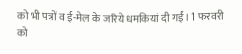को भी पत्रों व ई-मेल के जरिये धमकियां दी गईं। 1 फरवरी को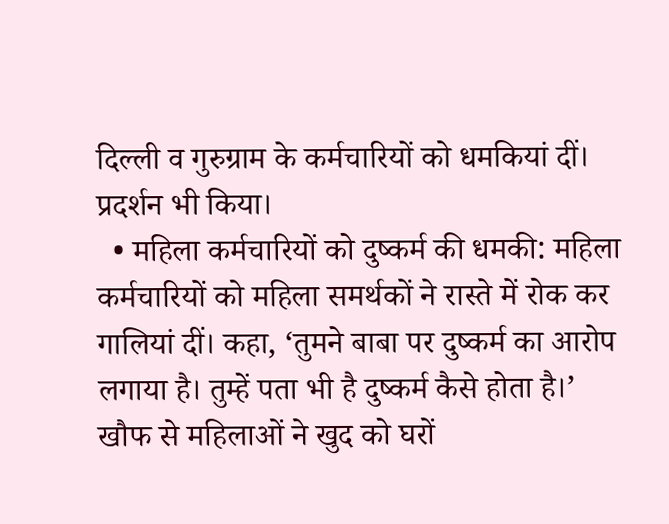दिल्ली व गुरुग्राम के कर्मचारियों को धमकियां दीं। प्रदर्शन भी किया।
  • महिला कर्मचारियों को दुष्कर्म की धमकी: महिला कर्मचारियों को महिला समर्थकों ने रास्ते में रोक कर गालियां दीं। कहा, ‘तुमने बाबा पर दुष्कर्म का आरोप लगाया है। तुम्हें पता भी है दुष्कर्म कैसे होता है।’ खौफ से महिलाओं ने खुद को घरों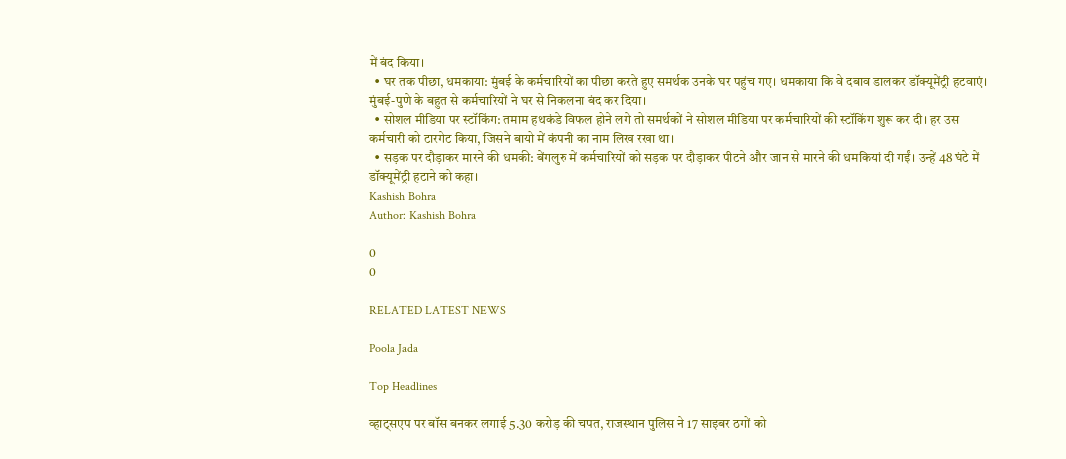में बंद किया।
  • घर तक पीछा, धमकाया: मुंबई के कर्मचारियों का पीछा करते हुए समर्थक उनके घर पहुंच गए। धमकाया कि वे दबाव डालकर डॉक्यूमेंट्री हटवाएं। मुंबई-पुणे के बहुत से कर्मचारियों ने घर से निकलना बंद कर दिया।
  • सोशल मीडिया पर स्टॉकिंग: तमाम हथकंडे विफल होने लगे तो समर्थकों ने सोशल मीडिया पर कर्मचारियों की स्टॉकिंग शुरू कर दी। हर उस कर्मचारी को टारगेट किया, जिसने बायो में कंपनी का नाम लिख रखा था।
  • सड़क पर दौड़ाकर मारने की धमकी: बेंगलुरु में कर्मचारियों को सड़क पर दौड़ाकर पीटने और जान से मारने की धमकियां दी गईं। उन्हें 48 घंटे में डॉक्यूमेंट्री हटाने को कहा।
Kashish Bohra
Author: Kashish Bohra

0
0

RELATED LATEST NEWS

Poola Jada

Top Headlines

व्हाट्सएप पर बॉस बनकर लगाई 5.30 करोड़ की चपत, राजस्थान पुलिस ने 17 साइबर ठगों को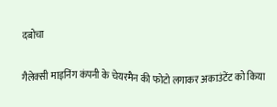दबोचा

गैलेक्सी माइनिंग कंपनी के चेयरमैन की फोटो लगाकर अकाउंटेंट को किया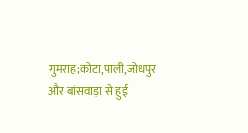गुमराह;कोटा,पाली,जोधपुर और बांसवाड़ा से हुई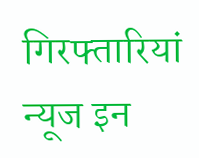गिरफ्तारियां न्यूज इन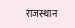राजस्थान